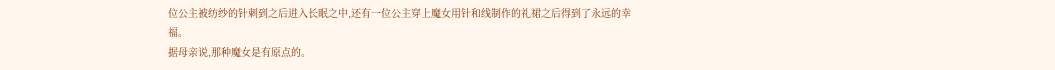位公主被纺纱的针刺到之后进入长眠之中,还有一位公主穿上魔女用针和线制作的礼裙之后得到了永远的幸福。
据母亲说,那种魔女是有原点的。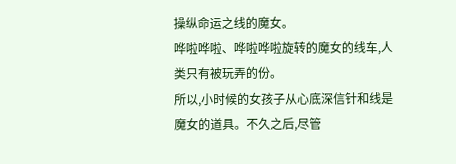操纵命运之线的魔女。
哗啦哗啦、哗啦哗啦旋转的魔女的线车,人类只有被玩弄的份。
所以,小时候的女孩子从心底深信针和线是魔女的道具。不久之后,尽管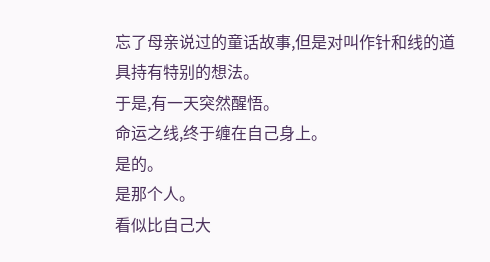忘了母亲说过的童话故事,但是对叫作针和线的道具持有特别的想法。
于是,有一天突然醒悟。
命运之线,终于缠在自己身上。
是的。
是那个人。
看似比自己大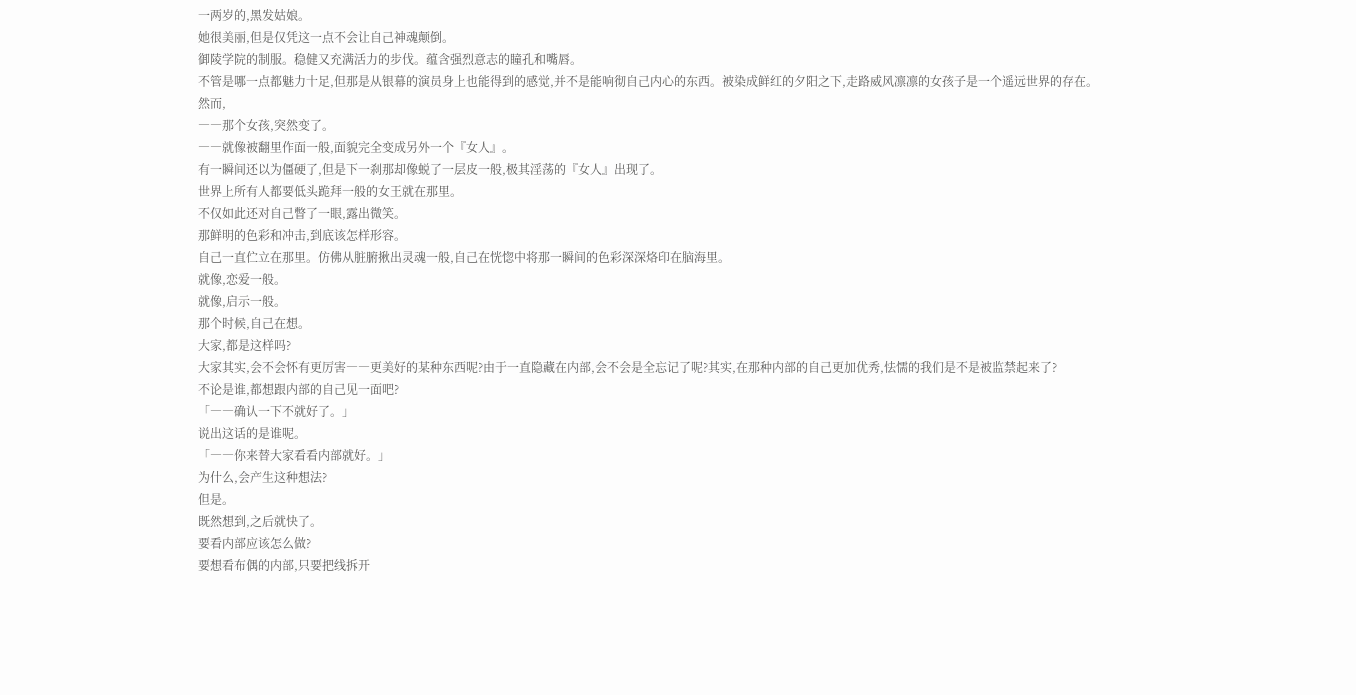一两岁的,黑发姑娘。
她很美丽,但是仅凭这一点不会让自己神魂颠倒。
御陵学院的制服。稳健又充满活力的步伐。蕴含强烈意志的瞳孔和嘴唇。
不管是哪一点都魅力十足,但那是从银幕的演员身上也能得到的感觉,并不是能响彻自己内心的东西。被染成鲜红的夕阳之下,走路威风凛凛的女孩子是一个遥远世界的存在。
然而,
――那个女孩,突然变了。
――就像被翻里作面一般,面貌完全变成另外一个『女人』。
有一瞬间还以为僵硬了,但是下一刹那却像蜕了一层皮一般,极其淫荡的『女人』出现了。
世界上所有人都要低头跪拜一般的女王就在那里。
不仅如此还对自己瞥了一眼,露出微笑。
那鲜明的色彩和冲击,到底该怎样形容。
自己一直伫立在那里。仿佛从脏腑揪出灵魂一般,自己在恍惚中将那一瞬间的色彩深深烙印在脑海里。
就像,恋爱一般。
就像,启示一般。
那个时候,自己在想。
大家,都是这样吗?
大家其实,会不会怀有更厉害――更美好的某种东西呢?由于一直隐藏在内部,会不会是全忘记了呢?其实,在那种内部的自己更加优秀,怯懦的我们是不是被监禁起来了?
不论是谁,都想跟内部的自己见一面吧?
「――确认一下不就好了。」
说出这话的是谁呢。
「――你来替大家看看内部就好。」
为什么,会产生这种想法?
但是。
既然想到,之后就快了。
要看内部应该怎么做?
要想看布偶的内部,只要把线拆开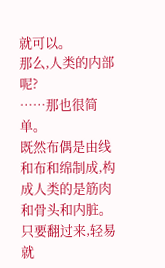就可以。
那么,人类的内部呢?
……那也很简单。
既然布偶是由线和布和绵制成,构成人类的是筋肉和骨头和内脏。只要翻过来,轻易就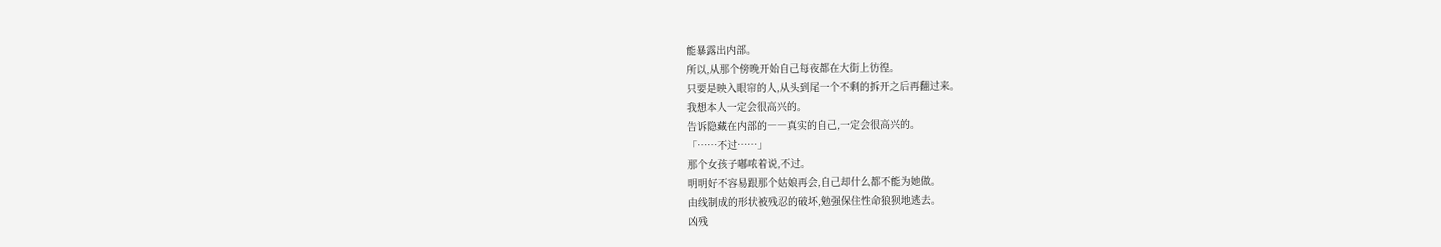能暴露出内部。
所以,从那个傍晚开始自己每夜都在大街上彷徨。
只要是映入眼帘的人,从头到尾一个不剩的拆开之后再翻过来。
我想本人一定会很高兴的。
告诉隐藏在内部的――真实的自己,一定会很高兴的。
「……不过……」
那个女孩子嘟哝着说,不过。
明明好不容易跟那个姑娘再会,自己却什么都不能为她做。
由线制成的形状被残忍的破坏,勉强保住性命狼狈地逃去。
凶残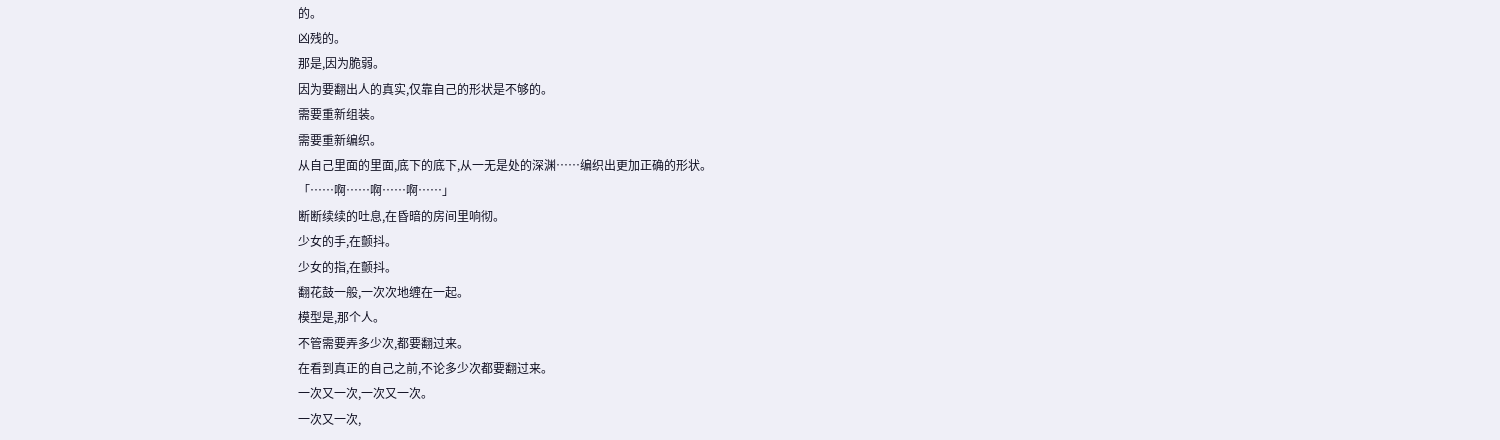的。
凶残的。
那是,因为脆弱。
因为要翻出人的真实,仅靠自己的形状是不够的。
需要重新组装。
需要重新编织。
从自己里面的里面,底下的底下,从一无是处的深渊……编织出更加正确的形状。
「……啊……啊……啊……」
断断续续的吐息,在昏暗的房间里响彻。
少女的手,在颤抖。
少女的指,在颤抖。
翻花鼓一般,一次次地缠在一起。
模型是,那个人。
不管需要弄多少次,都要翻过来。
在看到真正的自己之前,不论多少次都要翻过来。
一次又一次,一次又一次。
一次又一次,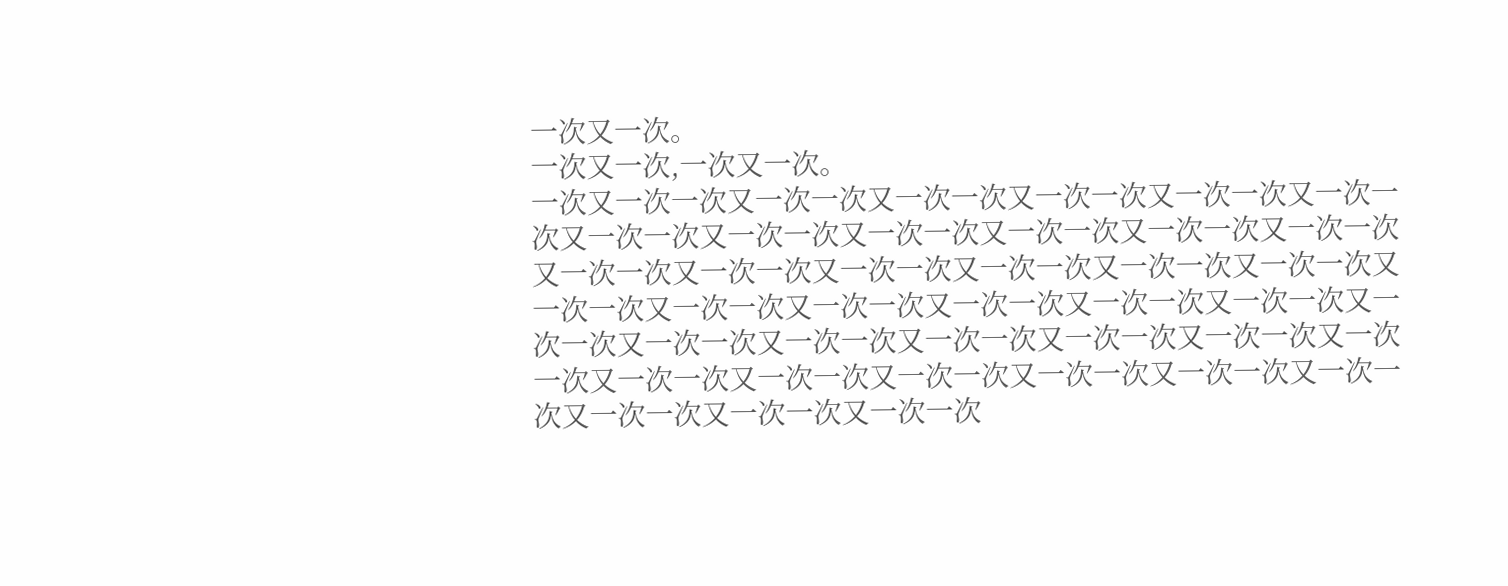一次又一次。
一次又一次,一次又一次。
一次又一次一次又一次一次又一次一次又一次一次又一次一次又一次一次又一次一次又一次一次又一次一次又一次一次又一次一次又一次一次又一次一次又一次一次又一次一次又一次一次又一次一次又一次一次又一次一次又一次一次又一次一次又一次一次又一次一次又一次一次又一次一次又一次一次又一次一次又一次一次又一次一次又一次一次又一次一次又一次一次又一次一次又一次一次又一次一次又一次一次又一次一次又一次一次又一次一次又一次一次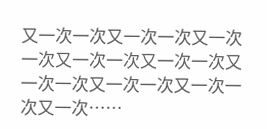又一次一次又一次一次又一次一次又一次一次又一次一次又一次一次又一次一次又一次一次又一次……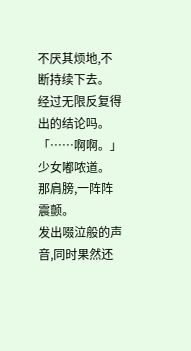不厌其烦地,不断持续下去。
经过无限反复得出的结论吗。
「……啊啊。」
少女嘟哝道。
那肩膀,一阵阵震颤。
发出啜泣般的声音,同时果然还